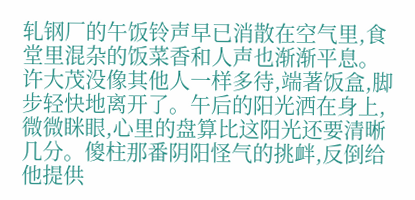轧钢厂的午饭铃声早已消散在空气里,食堂里混杂的饭菜香和人声也渐渐平息。许大茂没像其他人一样多待,端著饭盒,脚步轻快地离开了。午后的阳光洒在身上,微微眯眼,心里的盘算比这阳光还要清晰几分。傻柱那番阴阳怪气的挑衅,反倒给他提供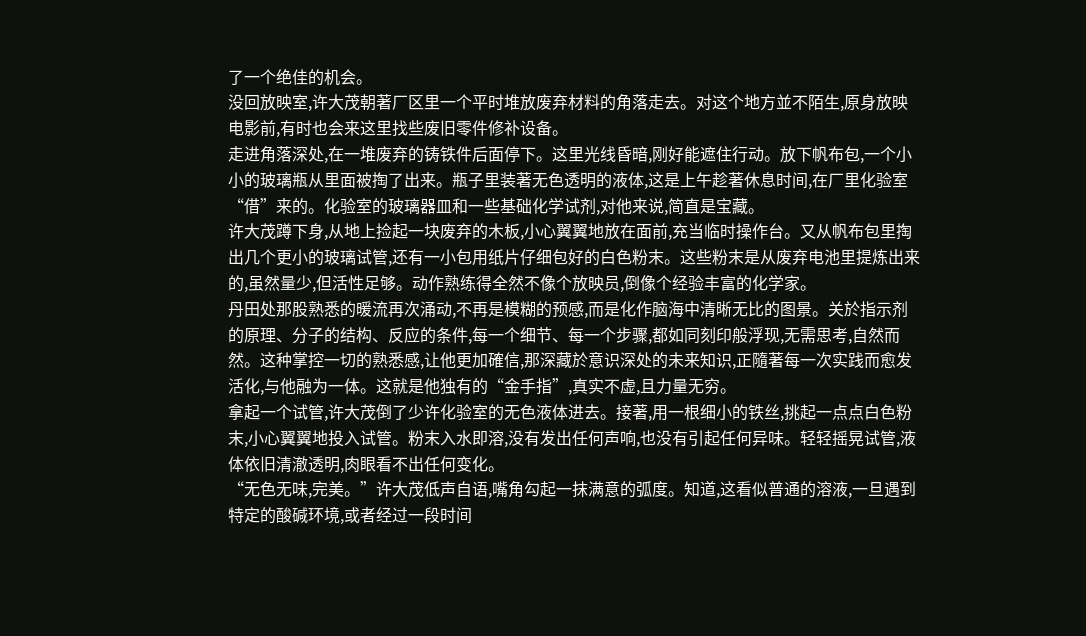了一个绝佳的机会。
没回放映室,许大茂朝著厂区里一个平时堆放废弃材料的角落走去。对这个地方並不陌生,原身放映电影前,有时也会来这里找些废旧零件修补设备。
走进角落深处,在一堆废弃的铸铁件后面停下。这里光线昏暗,刚好能遮住行动。放下帆布包,一个小小的玻璃瓶从里面被掏了出来。瓶子里装著无色透明的液体,这是上午趁著休息时间,在厂里化验室“借”来的。化验室的玻璃器皿和一些基础化学试剂,对他来说,简直是宝藏。
许大茂蹲下身,从地上捡起一块废弃的木板,小心翼翼地放在面前,充当临时操作台。又从帆布包里掏出几个更小的玻璃试管,还有一小包用纸片仔细包好的白色粉末。这些粉末是从废弃电池里提炼出来的,虽然量少,但活性足够。动作熟练得全然不像个放映员,倒像个经验丰富的化学家。
丹田处那股熟悉的暖流再次涌动,不再是模糊的预感,而是化作脑海中清晰无比的图景。关於指示剂的原理、分子的结构、反应的条件,每一个细节、每一个步骤,都如同刻印般浮现,无需思考,自然而然。这种掌控一切的熟悉感,让他更加確信,那深藏於意识深处的未来知识,正隨著每一次实践而愈发活化,与他融为一体。这就是他独有的“金手指”,真实不虚,且力量无穷。
拿起一个试管,许大茂倒了少许化验室的无色液体进去。接著,用一根细小的铁丝,挑起一点点白色粉末,小心翼翼地投入试管。粉末入水即溶,没有发出任何声响,也没有引起任何异味。轻轻摇晃试管,液体依旧清澈透明,肉眼看不出任何变化。
“无色无味,完美。”许大茂低声自语,嘴角勾起一抹满意的弧度。知道,这看似普通的溶液,一旦遇到特定的酸碱环境,或者经过一段时间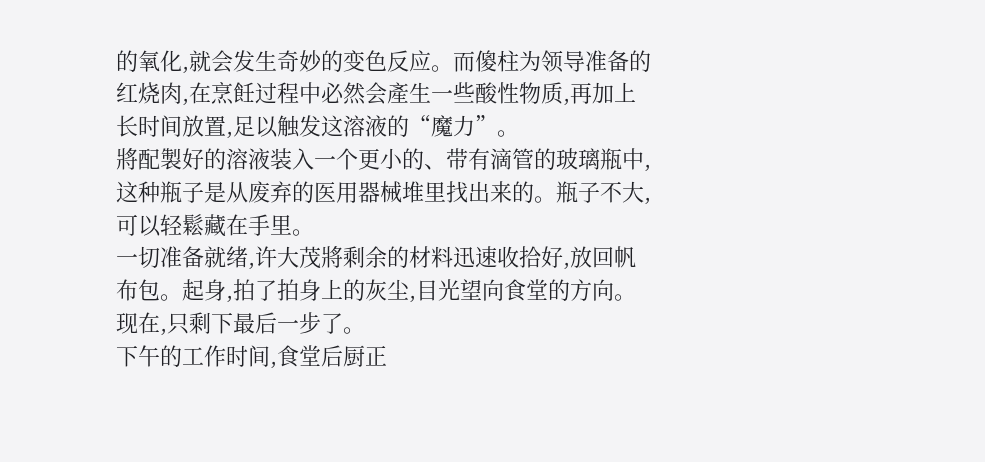的氧化,就会发生奇妙的变色反应。而傻柱为领导准备的红烧肉,在烹飪过程中必然会產生一些酸性物质,再加上长时间放置,足以触发这溶液的“魔力”。
將配製好的溶液装入一个更小的、带有滴管的玻璃瓶中,这种瓶子是从废弃的医用器械堆里找出来的。瓶子不大,可以轻鬆藏在手里。
一切准备就绪,许大茂將剩余的材料迅速收拾好,放回帆布包。起身,拍了拍身上的灰尘,目光望向食堂的方向。现在,只剩下最后一步了。
下午的工作时间,食堂后厨正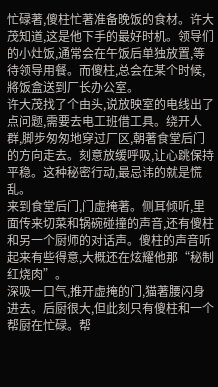忙碌著,傻柱忙著准备晚饭的食材。许大茂知道,这是他下手的最好时机。领导们的小灶饭,通常会在午饭后单独放置,等待领导用餐。而傻柱,总会在某个时候,將饭盒送到厂长办公室。
许大茂找了个由头,说放映室的电线出了点问题,需要去电工班借工具。绕开人群,脚步匆匆地穿过厂区,朝著食堂后门的方向走去。刻意放缓呼吸,让心跳保持平稳。这种秘密行动,最忌讳的就是慌乱。
来到食堂后门,门虚掩著。侧耳倾听,里面传来切菜和锅碗碰撞的声音,还有傻柱和另一个厨师的对话声。傻柱的声音听起来有些得意,大概还在炫耀他那“秘制红烧肉”。
深吸一口气,推开虚掩的门,猫著腰闪身进去。后厨很大,但此刻只有傻柱和一个帮厨在忙碌。帮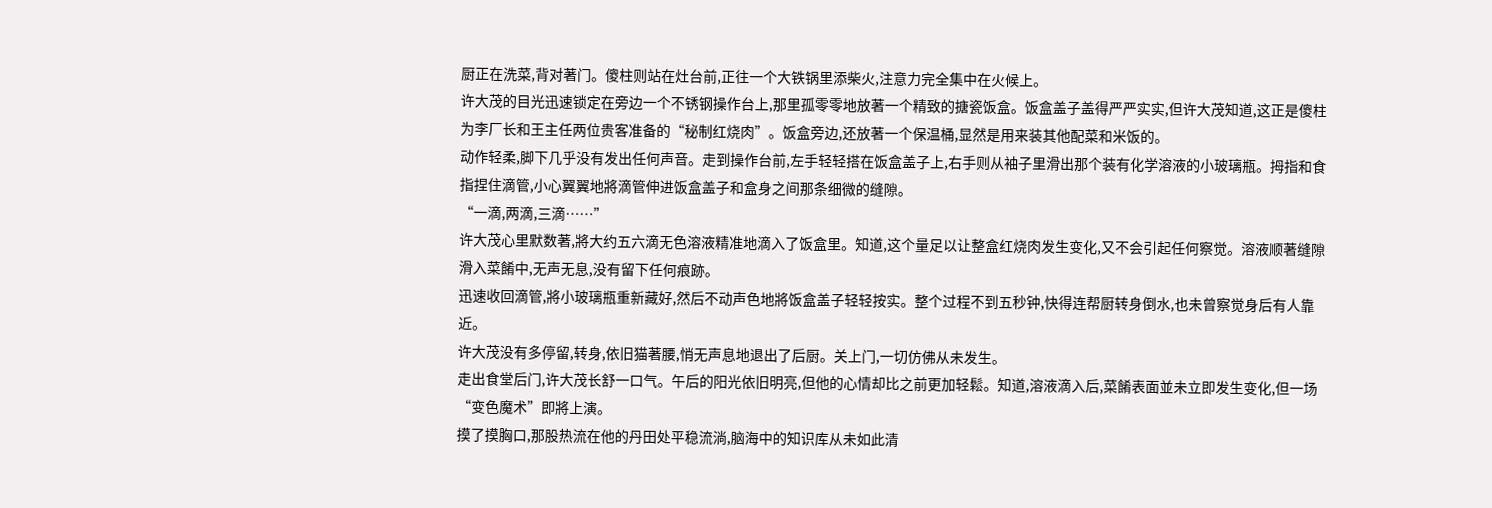厨正在洗菜,背对著门。傻柱则站在灶台前,正往一个大铁锅里添柴火,注意力完全集中在火候上。
许大茂的目光迅速锁定在旁边一个不锈钢操作台上,那里孤零零地放著一个精致的搪瓷饭盒。饭盒盖子盖得严严实实,但许大茂知道,这正是傻柱为李厂长和王主任两位贵客准备的“秘制红烧肉”。饭盒旁边,还放著一个保温桶,显然是用来装其他配菜和米饭的。
动作轻柔,脚下几乎没有发出任何声音。走到操作台前,左手轻轻搭在饭盒盖子上,右手则从袖子里滑出那个装有化学溶液的小玻璃瓶。拇指和食指捏住滴管,小心翼翼地將滴管伸进饭盒盖子和盒身之间那条细微的缝隙。
“一滴,两滴,三滴……”
许大茂心里默数著,將大约五六滴无色溶液精准地滴入了饭盒里。知道,这个量足以让整盒红烧肉发生变化,又不会引起任何察觉。溶液顺著缝隙滑入菜餚中,无声无息,没有留下任何痕跡。
迅速收回滴管,將小玻璃瓶重新藏好,然后不动声色地將饭盒盖子轻轻按实。整个过程不到五秒钟,快得连帮厨转身倒水,也未曾察觉身后有人靠近。
许大茂没有多停留,转身,依旧猫著腰,悄无声息地退出了后厨。关上门,一切仿佛从未发生。
走出食堂后门,许大茂长舒一口气。午后的阳光依旧明亮,但他的心情却比之前更加轻鬆。知道,溶液滴入后,菜餚表面並未立即发生变化,但一场“变色魔术”即將上演。
摸了摸胸口,那股热流在他的丹田处平稳流淌,脑海中的知识库从未如此清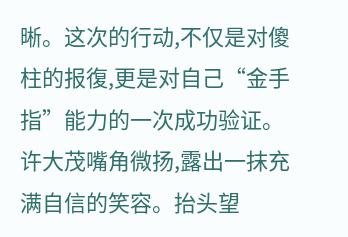晰。这次的行动,不仅是对傻柱的报復,更是对自己“金手指”能力的一次成功验证。
许大茂嘴角微扬,露出一抹充满自信的笑容。抬头望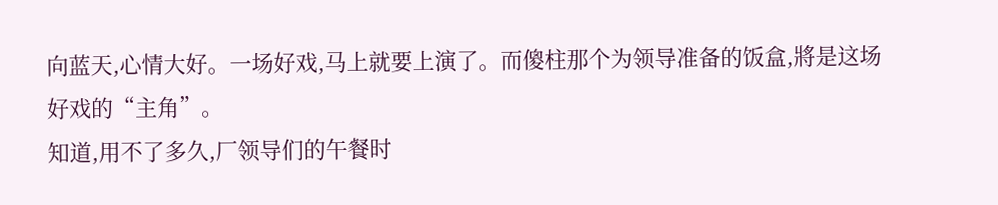向蓝天,心情大好。一场好戏,马上就要上演了。而傻柱那个为领导准备的饭盒,將是这场好戏的“主角”。
知道,用不了多久,厂领导们的午餐时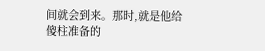间就会到来。那时,就是他给傻柱准备的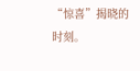“惊喜”揭晓的时刻。